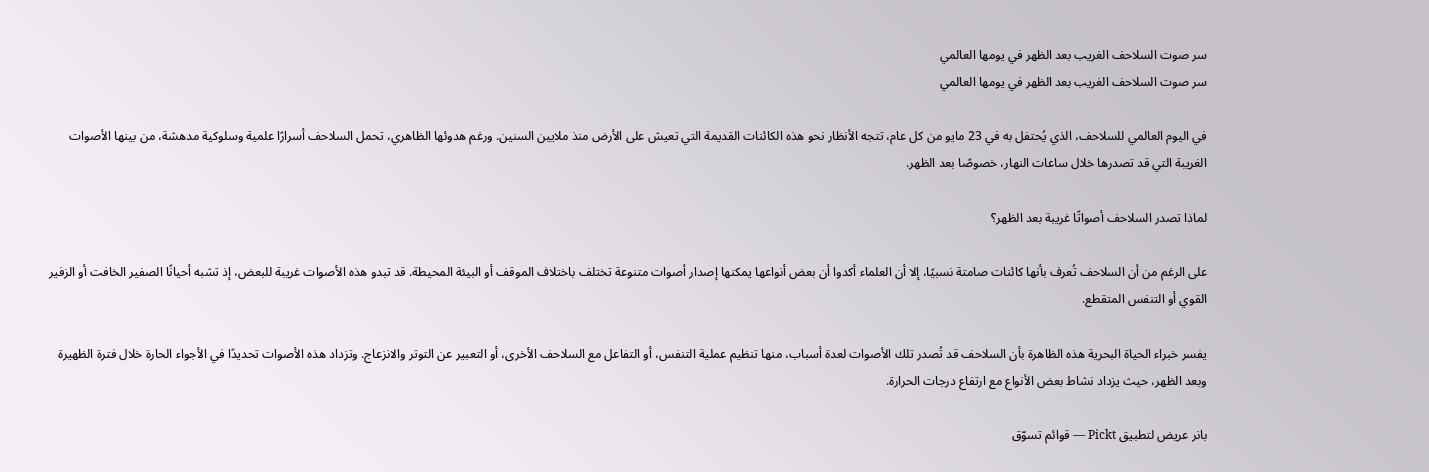سر صوت السلاحف الغريب بعد الظهر في يومها العالمي
سر صوت السلاحف الغريب بعد الظهر في يومها العالمي

في اليوم العالمي للسلاحف، الذي يُحتفل به في 23 مايو من كل عام، تتجه الأنظار نحو هذه الكائنات القديمة التي تعيش على الأرض منذ ملايين السنين. ورغم هدوئها الظاهري، تحمل السلاحف أسرارًا علمية وسلوكية مدهشة، من بينها الأصوات الغريبة التي قد تصدرها خلال ساعات النهار، خصوصًا بعد الظهر.

لماذا تصدر السلاحف أصواتًا غريبة بعد الظهر؟

على الرغم من أن السلاحف تُعرف بأنها كائنات صامتة نسبيًا، إلا أن العلماء أكدوا أن بعض أنواعها يمكنها إصدار أصوات متنوعة تختلف باختلاف الموقف أو البيئة المحيطة. قد تبدو هذه الأصوات غريبة للبعض، إذ تشبه أحيانًا الصفير الخافت أو الزفير القوي أو التنفس المتقطع.

يفسر خبراء الحياة البحرية هذه الظاهرة بأن السلاحف قد تُصدر تلك الأصوات لعدة أسباب، منها تنظيم عملية التنفس، أو التفاعل مع السلاحف الأخرى، أو التعبير عن التوتر والانزعاج. وتزداد هذه الأصوات تحديدًا في الأجواء الحارة خلال فترة الظهيرة وبعد الظهر، حيث يزداد نشاط بعض الأنواع مع ارتفاع درجات الحرارة.

بانر عريض لتطبيق Pickt — قوائم تسوّق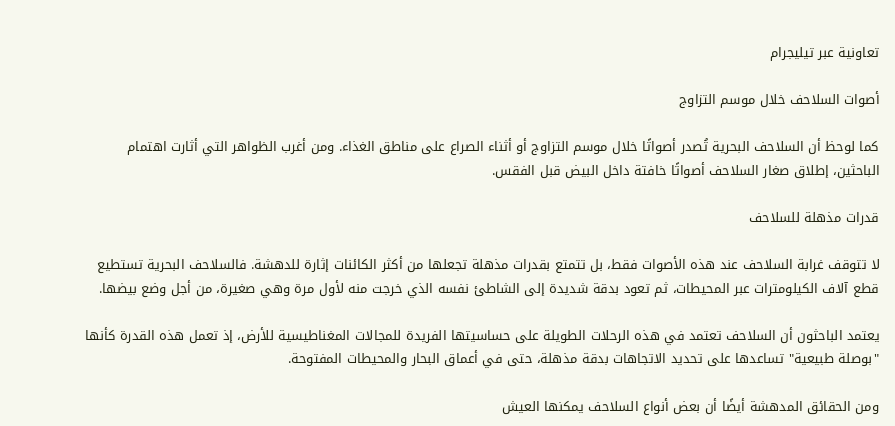تعاونية عبر تيليجرام

أصوات السلاحف خلال موسم التزاوج

كما لوحظ أن السلاحف البحرية تُصدر أصواتًا خلال موسم التزاوج أو أثناء الصراع على مناطق الغذاء. ومن أغرب الظواهر التي أثارت اهتمام الباحثين، إطلاق صغار السلاحف أصواتًا خافتة داخل البيض قبل الفقس.

قدرات مذهلة للسلاحف

لا تتوقف غرابة السلاحف عند هذه الأصوات فقط، بل تتمتع بقدرات مذهلة تجعلها من أكثر الكائنات إثارة للدهشة. فالسلاحف البحرية تستطيع قطع آلاف الكيلومترات عبر المحيطات، ثم تعود بدقة شديدة إلى الشاطئ نفسه الذي خرجت منه لأول مرة وهي صغيرة، من أجل وضع بيضها.

يعتمد الباحثون أن السلاحف تعتمد في هذه الرحلات الطويلة على حساسيتها الفريدة للمجالات المغناطيسية للأرض، إذ تعمل هذه القدرة كأنها "بوصلة طبيعية" تساعدها على تحديد الاتجاهات بدقة مذهلة، حتى في أعماق البحار والمحيطات المفتوحة.

ومن الحقائق المدهشة أيضًا أن بعض أنواع السلاحف يمكنها العيش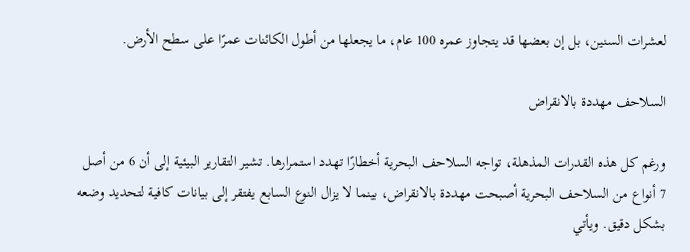لعشرات السنين، بل إن بعضها قد يتجاوز عمره 100 عام، ما يجعلها من أطول الكائنات عمرًا على سطح الأرض.

السلاحف مهددة بالانقراض

ورغم كل هذه القدرات المذهلة، تواجه السلاحف البحرية أخطارًا تهدد استمرارها. تشير التقارير البيئية إلى أن 6 من أصل 7 أنواع من السلاحف البحرية أصبحت مهددة بالانقراض، بينما لا يزال النوع السابع يفتقر إلى بيانات كافية لتحديد وضعه بشكل دقيق. ويأتي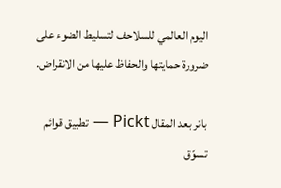اليوم العالمي للسلاحف لتسليط الضوء على ضرورة حمايتها والحفاظ عليها من الانقراض.

بانر بعد المقال Pickt — تطبيق قوائم تسوّق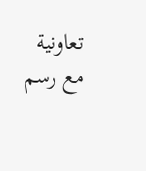تعاونية مع رسم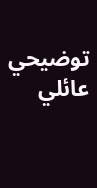توضيحي عائلي